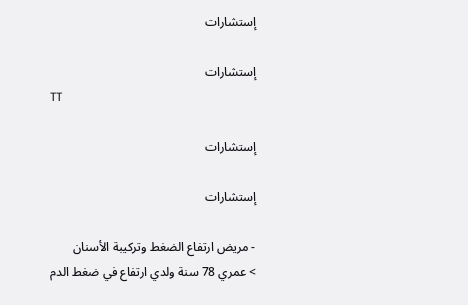إستشارات

إستشارات
TT

إستشارات

إستشارات

- مريض ارتفاع الضغط وتركيبة الأسنان
> عمري 78 سنة ولدي ارتفاع في ضغط الدم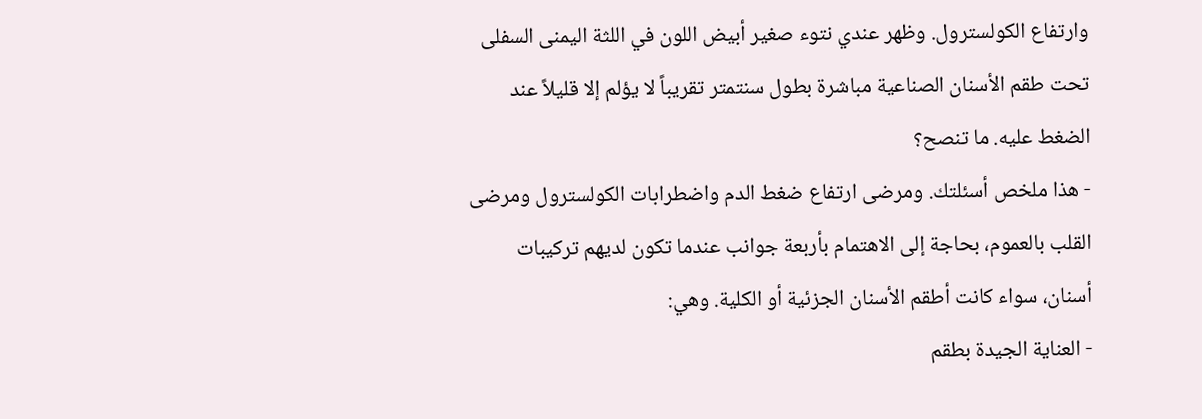وارتفاع الكولسترول. وظهر عندي نتوء صغير أبيض اللون في اللثة اليمنى السفلى تحت طقم الأسنان الصناعية مباشرة بطول سنتمتر تقريباً لا يؤلم إلا قليلاً عند الضغط عليه. ما تنصح؟
- هذا ملخص أسئلتك. ومرضى ارتفاع ضغط الدم واضطرابات الكولسترول ومرضى القلب بالعموم، بحاجة إلى الاهتمام بأربعة جوانب عندما تكون لديهم تركيبات أسنان، سواء كانت أطقم الأسنان الجزئية أو الكلية. وهي:
- العناية الجيدة بطقم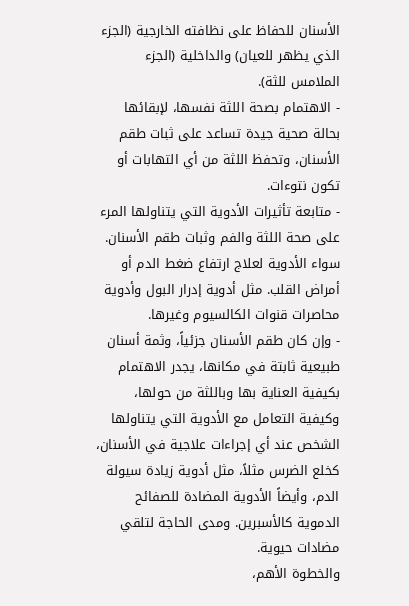الأسنان للحفاظ على نظافته الخارجية (الجزء الذي يظهر للعيان) والداخلية (الجزء الملامس للثة).
- الاهتمام بصحة اللثة نفسها، لإبقائها بحالة صحية جيدة تساعد على ثبات طقم الأسنان، وتحفظ اللثة من أي التهابات أو تكون نتوءات.
- متابعة تأثيرات الأدوية التي يتناولها المرء على صحة اللثة والفم وثبات طقم الأسنان. سواء الأدوية لعلاج ارتفاع ضغط الدم أو أمراض القلب. مثل أدوية إدرار البول وأدوية محاصرات قنوات الكالسيوم وغيرها.
- وإن كان طقم الأسنان جزئياً، وثمة أسنان طبيعية ثابتة في مكانها، يجدر الاهتمام بكيفية العناية بها وباللثة من حولها، وكيفية التعامل مع الأدوية التي يتناولها الشخص عند أي إجراءات علاجية في الأسنان، كخلع الضرس مثلاً، مثل أدوية زيادة سيولة الدم، وأيضاً الأدوية المضادة للصفائح الدموية كالأسبرين. ومدى الحاجة لتلقي مضادات حيوية.
والخطوة الأهم،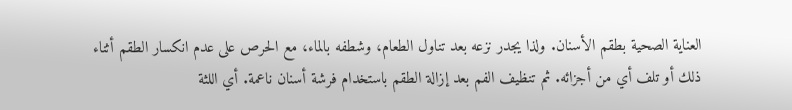العناية الصحية بطقم الأسنان. ولذا يجدر نزعه بعد تناول الطعام، وشطفه بالماء، مع الحرص على عدم انكسار الطقم أثناء ذلك أو تلف أي من أجزائه. ثم تنظيف الفم بعد إزالة الطقم باستخدام فرشة أسنان ناعمة. أي اللثة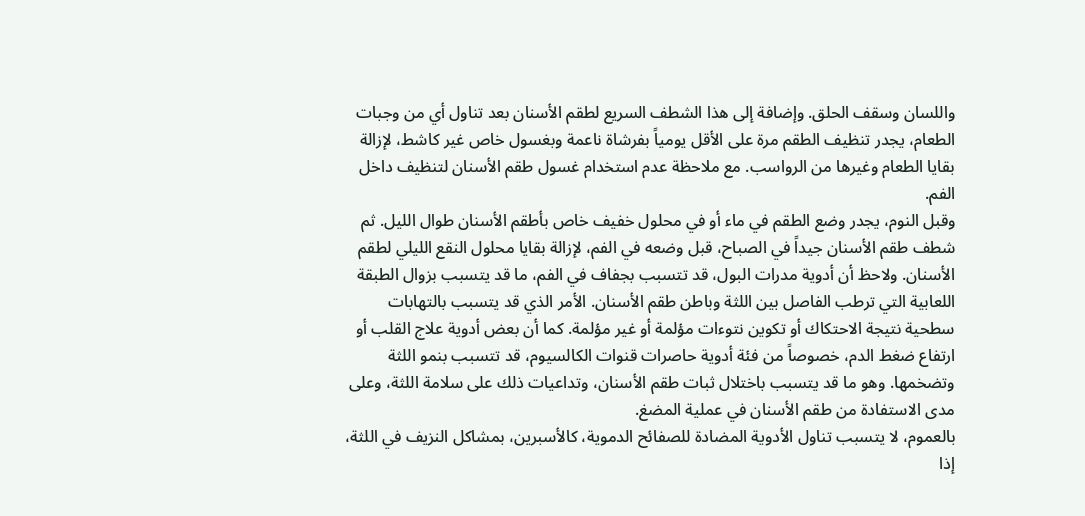واللسان وسقف الحلق. وإضافة إلى هذا الشطف السريع لطقم الأسنان بعد تناول أي من وجبات الطعام، يجدر تنظيف الطقم مرة على الأقل يومياً بفرشاة ناعمة وبغسول خاص غير كاشط، لإزالة بقايا الطعام وغيرها من الرواسب. مع ملاحظة عدم استخدام غسول طقم الأسنان لتنظيف داخل الفم.
وقبل النوم، يجدر وضع الطقم في ماء أو في محلول خفيف خاص بأطقم الأسنان طوال الليل. ثم شطف طقم الأسنان جيداً في الصباح، قبل وضعه في الفم، لإزالة بقايا محلول النقع الليلي لطقم الأسنان. ولاحظ أن أدوية مدرات البول، قد تتسبب بجفاف في الفم، ما قد يتسبب بزوال الطبقة اللعابية التي ترطب الفاصل بين اللثة وباطن طقم الأسنان. الأمر الذي قد يتسبب بالتهابات سطحية نتيجة الاحتكاك أو تكوين نتوءات مؤلمة أو غير مؤلمة. كما أن بعض أدوية علاج القلب أو ارتفاع ضغط الدم، خصوصاً من فئة أدوية حاصرات قنوات الكالسيوم، قد تتسبب بنمو اللثة وتضخمها. وهو ما قد يتسبب باختلال ثبات طقم الأسنان، وتداعيات ذلك على سلامة اللثة، وعلى مدى الاستفادة من طقم الأسنان في عملية المضغ.
بالعموم، لا يتسبب تناول الأدوية المضادة للصفائح الدموية، كالأسبرين، بمشاكل النزيف في اللثة، إذا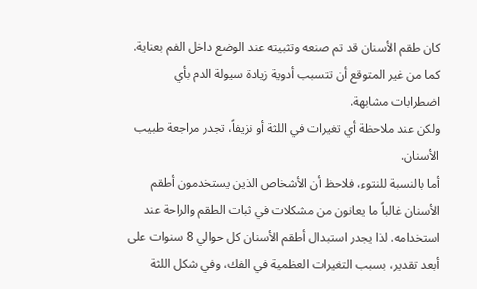كان طقم الأسنان قد تم صنعه وتثبيته عند الوضع داخل الفم بعناية. كما من غير المتوقع أن تتسبب أدوية زيادة سيولة الدم بأي اضطرابات مشابهة.
ولكن عند ملاحظة أي تغيرات في اللثة أو نزيفاً، تجدر مراجعة طبيب الأسنان.
أما بالنسبة للنتوء، فلاحظ أن الأشخاص الذين يستخدمون أطقم الأسنان غالباً ما يعانون من مشكلات في ثبات الطقم والراحة عند استخدامه. لذا يجدر استبدال أطقم الأسنان كل حوالي 8 سنوات على أبعد تقدير، بسبب التغيرات العظمية في الفك، وفي شكل اللثة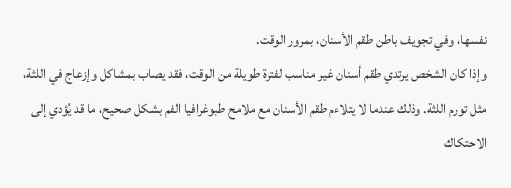نفسها، وفي تجويف باطن طقم الأسنان، بمرور الوقت.
وإذا كان الشخص يرتدي طقم أسنان غير مناسب لفترة طويلة من الوقت، فقد يصاب بمشاكل وإزعاج في اللثة، مثل تورم اللثة. وذلك عندما لا يتلاءم طقم الأسنان مع ملامح طبوغرافيا الفم بشكل صحيح، ما قد يُؤدي إلى الاحتكاك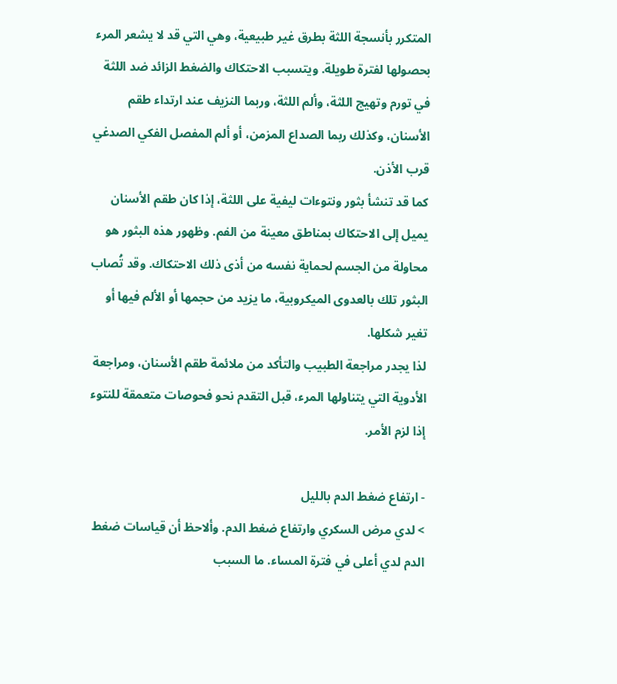المتكرر بأنسجة اللثة بطرق غير طبيعية، وهي التي قد لا يشعر المرء بحصولها لفترة طويلة. ويتسبب الاحتكاك والضغط الزائد ضد اللثة في تورم وتهيج اللثة، وألم اللثة، وربما النزيف عند ارتداء طقم الأسنان، وكذلك ربما الصداع المزمن، أو ألم المفصل الفكي الصدغي قرب الأذن.
كما قد تنشأ بثور ونتوءات ليفية على اللثة، إذا كان طقم الأسنان يميل إلى الاحتكاك بمناطق معينة من الفم. وظهور هذه البثور هو محاولة من الجسم لحماية نفسه من أذى ذلك الاحتكاك. وقد تُصاب البثور تلك بالعدوى الميكروبية، ما يزيد من حجمها أو الألم فيها أو تغير شكلها.
لذا يجدر مراجعة الطبيب والتأكد من ملائمة طقم الأسنان، ومراجعة الأدوية التي يتناولها المرء، قبل التقدم نحو فحوصات متعمقة للنتوء إذا لزم الأمر.

- ارتفاع ضغط الدم بالليل
> لدي مرض السكري وارتفاع ضغط الدم. وألاحظ أن قياسات ضغط الدم لدي أعلى في فترة المساء. ما السبب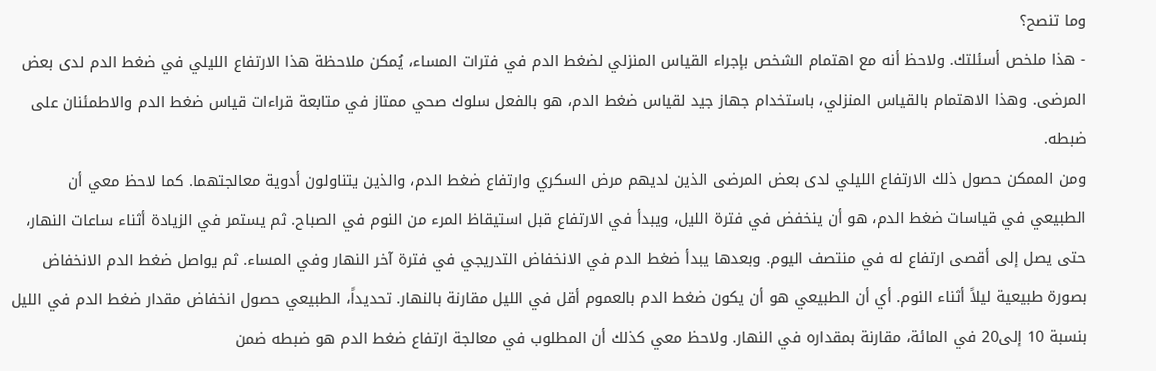وما تنصح؟
- هذا ملخص أسئلتك. ولاحظ أنه مع اهتمام الشخص بإجراء القياس المنزلي لضغط الدم في فترات المساء، يُمكن ملاحظة هذا الارتفاع الليلي في ضغط الدم لدى بعض المرضى. وهذا الاهتمام بالقياس المنزلي، باستخدام جهاز جيد لقياس ضغط الدم، هو بالفعل سلوك صحي ممتاز في متابعة قراءات قياس ضغط الدم والاطمئنان على ضبطه.
ومن الممكن حصول ذلك الارتفاع الليلي لدى بعض المرضى الذين لديهم مرض السكري وارتفاع ضغط الدم، والذين يتناولون أدوية معالجتهما. كما لاحظ معي أن الطبيعي في قياسات ضغط الدم، هو أن ينخفض في فترة الليل، ويبدأ في الارتفاع قبل استيقاظ المرء من النوم في الصباح. ثم يستمر في الزيادة أثناء ساعات النهار، حتى يصل إلى أقصى ارتفاع له في منتصف اليوم. وبعدها يبدأ ضغط الدم في الانخفاض التدريجي في فترة آخر النهار وفي المساء. ثم يواصل ضغط الدم الانخفاض بصورة طبيعية ليلاً أثناء النوم. أي أن الطبيعي هو أن يكون ضغط الدم بالعموم أقل في الليل مقارنة بالنهار. تحديداً، الطبيعي حصول انخفاض مقدار ضغط الدم في الليل بنسبة 10 إلى20 في المائة، مقارنة بمقداره في النهار. ولاحظ معي كذلك أن المطلوب في معالجة ارتفاع ضغط الدم هو ضبطه ضمن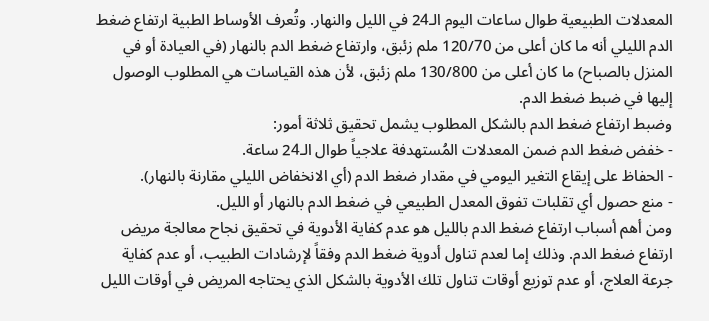المعدلات الطبيعية طوال ساعات اليوم الـ24 في الليل والنهار. وتُعرف الأوساط الطبية ارتفاع ضغط الدم الليلي أنه ما كان أعلى من 120/70 ملم زئبق، وارتفاع ضغط الدم بالنهار (في العيادة أو في المنزل بالصباح) ما كان أعلى من 130/800 ملم زئبق، لأن هذه القياسات هي المطلوب الوصول إليها في ضبط ضغط الدم.
وضبط ارتفاع ضغط الدم بالشكل المطلوب يشمل تحقيق ثلاثة أمور:
- خفض ضغط الدم ضمن المعدلات المُستهدفة علاجياً طوال الـ24 ساعة.
- الحفاظ على إيقاع التغير اليومي في مقدار ضغط الدم (أي الانخفاض الليلي مقارنة بالنهار).
- منع حصول أي تقلبات تفوق المعدل الطبيعي في ضغط الدم بالنهار أو الليل.
ومن أهم أسباب ارتفاع ضغط الدم بالليل هو عدم كفاية الأدوية في تحقيق نجاح معالجة مريض ارتفاع ضغط الدم. وذلك إما لعدم تناول أدوية ضغط الدم وفقاً لإرشادات الطبيب، أو عدم كفاية جرعة العلاج، أو عدم توزيع أوقات تناول تلك الأدوية بالشكل الذي يحتاجه المريض في أوقات الليل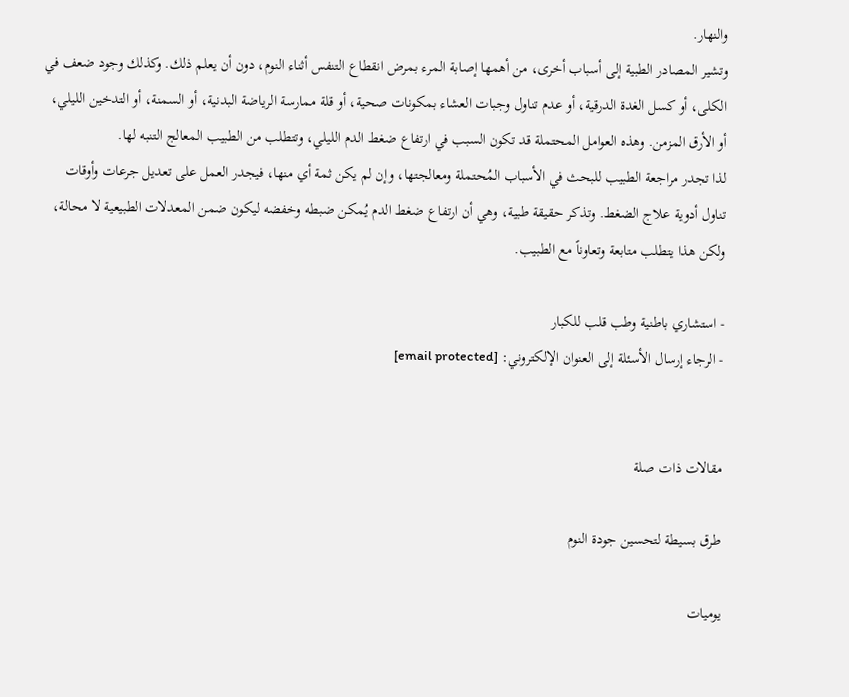والنهار.
وتشير المصادر الطبية إلى أسباب أخرى، من أهمها إصابة المرء بمرض انقطاع التنفس أثناء النوم، دون أن يعلم ذلك. وكذلك وجود ضعف في الكلى، أو كسل الغدة الدرقية، أو عدم تناول وجبات العشاء بمكونات صحية، أو قلة ممارسة الرياضة البدنية، أو السمنة، أو التدخين الليلي، أو الأرق المزمن. وهذه العوامل المحتملة قد تكون السبب في ارتفاع ضغط الدم الليلي، وتتطلب من الطبيب المعالج التنبه لها.
لذا تجدر مراجعة الطبيب للبحث في الأسباب المُحتملة ومعالجتها، وإن لم يكن ثمة أي منها، فيجدر العمل على تعديل جرعات وأوقات تناول أدوية علاج الضغط. وتذكر حقيقة طبية، وهي أن ارتفاع ضغط الدم يُمكن ضبطه وخفضه ليكون ضمن المعدلات الطبيعية لا محالة، ولكن هذا يتطلب متابعة وتعاوناً مع الطبيب.

- استشاري باطنية وطب قلب للكبار
- الرجاء إرسال الأسئلة إلى العنوان الإلكتروني: [email protected]


مقالات ذات صلة

طرق بسيطة لتحسين جودة النوم

يوميات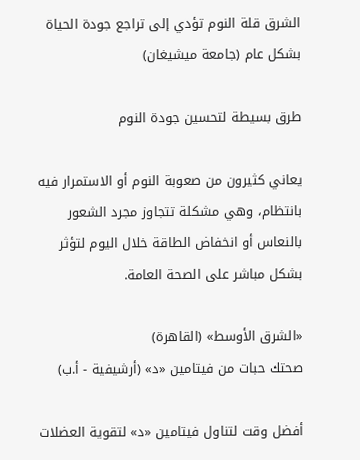الشرق قلة النوم تؤدي إلى تراجع جودة الحياة بشكل عام (جامعة ميشيغان)

طرق بسيطة لتحسين جودة النوم

يعاني كثيرون من صعوبة النوم أو الاستمرار فيه بانتظام، وهي مشكلة تتجاوز مجرد الشعور بالنعاس أو انخفاض الطاقة خلال اليوم لتؤثر بشكل مباشر على الصحة العامة.

«الشرق الأوسط» (القاهرة)
صحتك حبات من فيتامين «د» (أرشيفية - أ.ب)

أفضل وقت لتناول فيتامين «د» لتقوية العضلات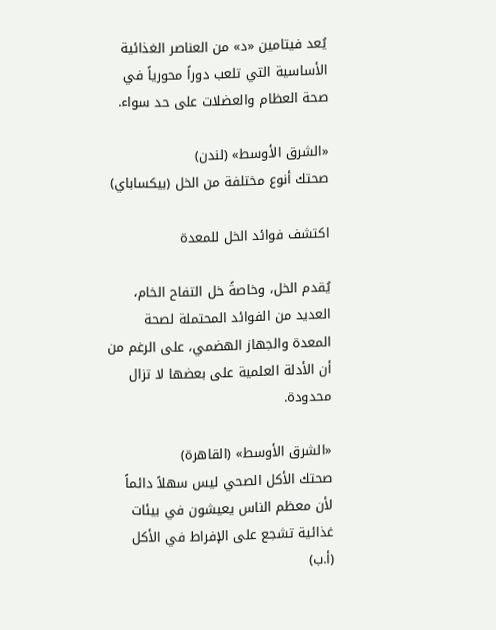يُعد فيتامين «د» من العناصر الغذائية الأساسية التي تلعب دوراً محورياً في صحة العظام والعضلات على حد سواء.

«الشرق الأوسط» (لندن)
صحتك أنوع مختلفة من الخل (بيكساباي)

اكتشف فوائد الخل للمعدة

يُقدم الخل، وخاصةً خل التفاح الخام، العديد من الفوائد المحتملة لصحة المعدة والجهاز الهضمي، على الرغم من أن الأدلة العلمية على بعضها لا تزال محدودة.

«الشرق الأوسط» (القاهرة)
صحتك الأكل الصحي ليس سهلاً دائماً لأن معظم الناس يعيشون في بيئات غذائية تشجع على الإفراط في الأكل (أ.ب)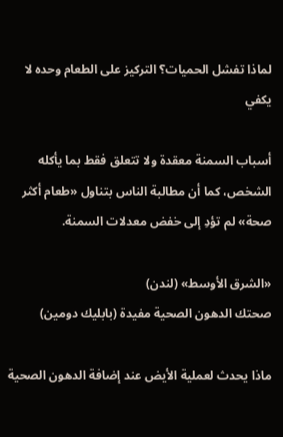لماذا تفشل الحميات؟ التركيز على الطعام وحده لا يكفي

أسباب السمنة معقدة ولا تتعلق فقط بما يأكله الشخص، كما أن مطالبة الناس بتناول «طعام أكثر صحة» لم تؤدِ إلى خفض معدلات السمنة.

«الشرق الأوسط» (لندن)
صحتك الدهون الصحية مفيدة (بابليك دومين)

ماذا يحدث لعملية الأيض عند إضافة الدهون الصحية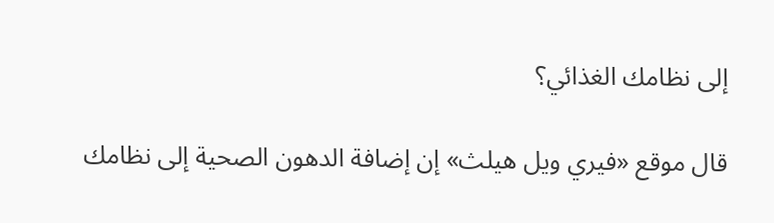إلى نظامك الغذائي؟

قال موقع «فيري ويل هيلث» إن إضافة الدهون الصحية إلى نظامك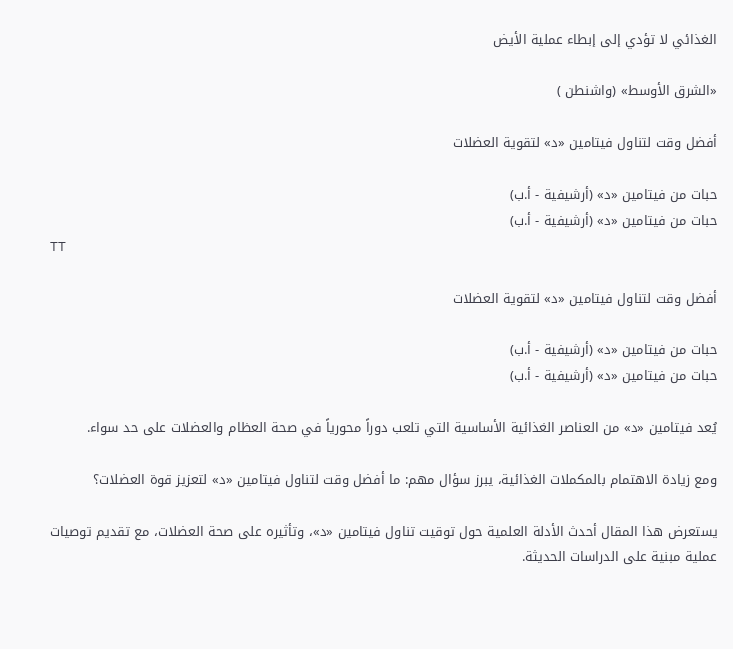الغذائي لا تؤدي إلى إبطاء عملية الأيض

«الشرق الأوسط» (واشنطن )

أفضل وقت لتناول فيتامين «د» لتقوية العضلات

حبات من فيتامين «د» (أرشيفية - أ.ب)
حبات من فيتامين «د» (أرشيفية - أ.ب)
TT

أفضل وقت لتناول فيتامين «د» لتقوية العضلات

حبات من فيتامين «د» (أرشيفية - أ.ب)
حبات من فيتامين «د» (أرشيفية - أ.ب)

يُعد فيتامين «د» من العناصر الغذائية الأساسية التي تلعب دوراً محورياً في صحة العظام والعضلات على حد سواء.

ومع زيادة الاهتمام بالمكملات الغذائية، يبرز سؤال مهم: ما أفضل وقت لتناول فيتامين «د» لتعزيز قوة العضلات؟

يستعرض هذا المقال أحدث الأدلة العلمية حول توقيت تناول فيتامين «د»، وتأثيره على صحة العضلات، مع تقديم توصيات عملية مبنية على الدراسات الحديثة.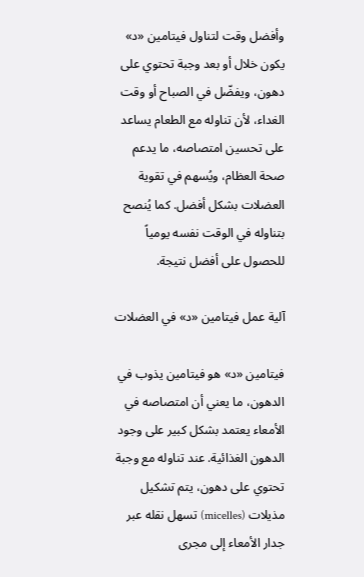وأفضل وقت لتناول فيتامين «د» يكون خلال أو بعد وجبة تحتوي على دهون، ويفضّل في الصباح أو وقت الغداء، لأن تناوله مع الطعام يساعد على تحسين امتصاصه، ما يدعم صحة العظام، ويُسهم في تقوية العضلات بشكل أفضل. كما يُنصح بتناوله في الوقت نفسه يومياً للحصول على أفضل نتيجة.

آلية عمل فيتامين «د» في العضلات

فيتامين «د» هو فيتامين يذوب في الدهون، ما يعني أن امتصاصه في الأمعاء يعتمد بشكل كبير على وجود الدهون الغذائية. عند تناوله مع وجبة تحتوي على دهون، يتم تشكيل مذيلات (micelles) تسهل نقله عبر جدار الأمعاء إلى مجرى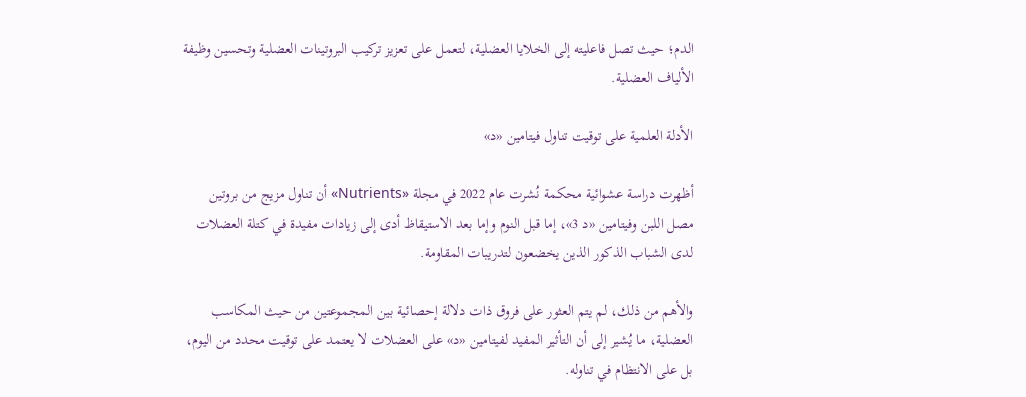الدم؛ حيث تصل فاعليته إلى الخلايا العضلية، لتعمل على تعزيز تركيب البروتينات العضلية وتحسين وظيفة الألياف العضلية.

الأدلة العلمية على توقيت تناول فيتامين «د»

أظهرت دراسة عشوائية محكمة نُشرت عام 2022 في مجلة «Nutrients» أن تناول مزيج من بروتين مصل اللبن وفيتامين «د 3»، إما قبل النوم وإما بعد الاستيقاظ أدى إلى زيادات مفيدة في كتلة العضلات لدى الشباب الذكور الذين يخضعون لتدريبات المقاومة.

والأهم من ذلك، لم يتم العثور على فروق ذات دلالة إحصائية بين المجموعتين من حيث المكاسب العضلية، ما يُشير إلى أن التأثير المفيد لفيتامين «د» على العضلات لا يعتمد على توقيت محدد من اليوم، بل على الانتظام في تناوله.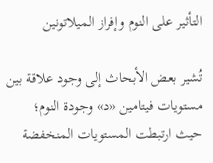التأثير على النوم وإفراز الميلاتونين

تُشير بعض الأبحاث إلى وجود علاقة بين مستويات فيتامين «د» وجودة النوم؛ حيث ارتبطت المستويات المنخفضة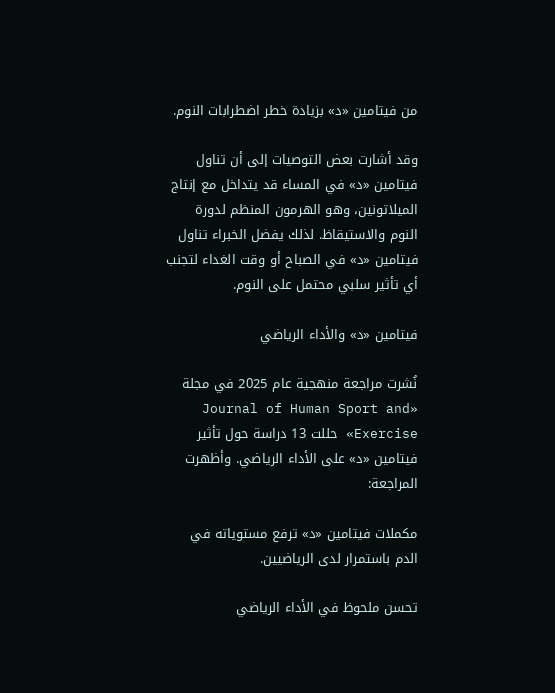من فيتامين «د» بزيادة خطر اضطرابات النوم.

وقد أشارت بعض التوصيات إلى أن تناول فيتامين «د» في المساء قد يتداخل مع إنتاج الميلاتونين، وهو الهرمون المنظم لدورة النوم والاستيقاظ. لذلك يفضل الخبراء تناول فيتامين «د» في الصباح أو وقت الغداء لتجنب أي تأثير سلبي محتمل على النوم.

فيتامين «د» والأداء الرياضي

نُشرت مراجعة منهجية عام 2025 في مجلة «Journal of Human Sport and Exercise» حللت 13 دراسة حول تأثير فيتامين «د» على الأداء الرياضي. وأظهرت المراجعة:

مكملات فيتامين «د» ترفع مستوياته في الدم باستمرار لدى الرياضيين.

تحسن ملحوظ في الأداء الرياضي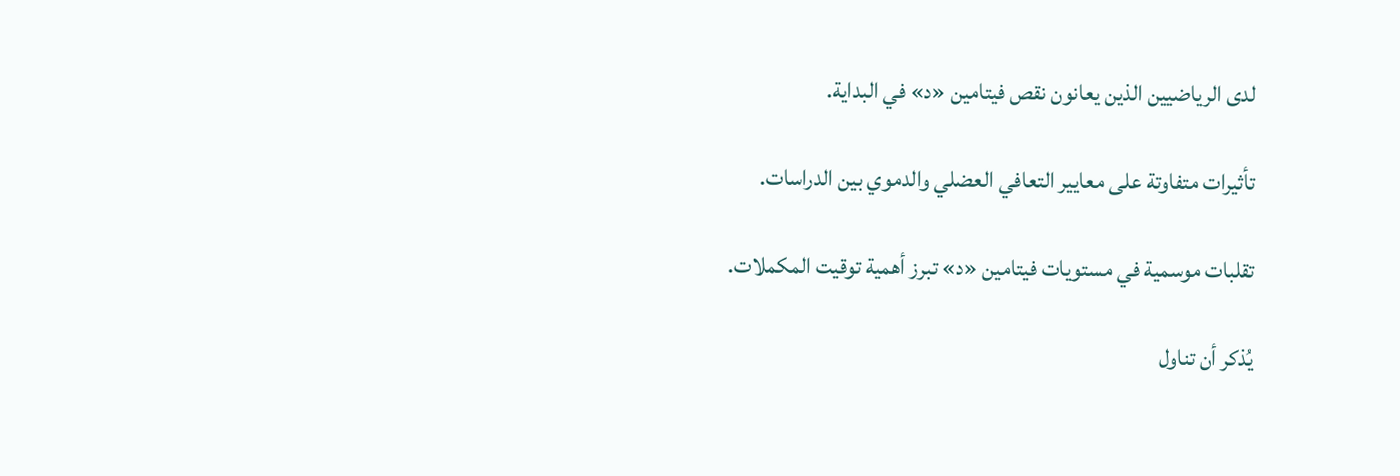لدى الرياضيين الذين يعانون نقص فيتامين «د» في البداية.

تأثيرات متفاوتة على معايير التعافي العضلي والدموي بين الدراسات.

تقلبات موسمية في مستويات فيتامين «د» تبرز أهمية توقيت المكملات.

يُذكر أن تناول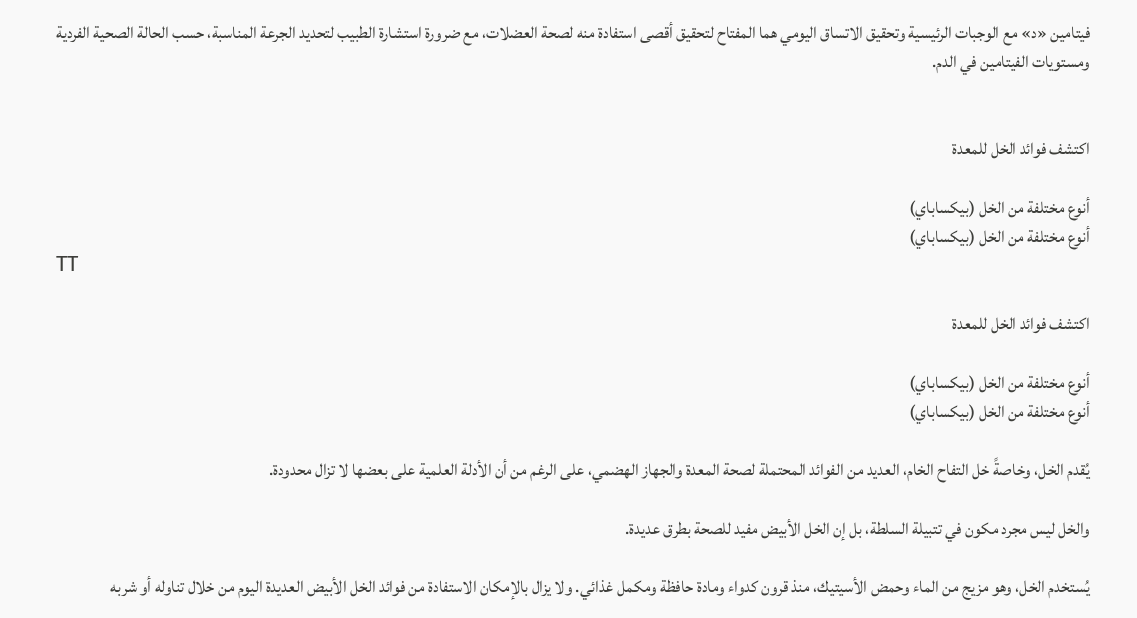فيتامين «د» مع الوجبات الرئيسية وتحقيق الاتساق اليومي هما المفتاح لتحقيق أقصى استفادة منه لصحة العضلات، مع ضرورة استشارة الطبيب لتحديد الجرعة المناسبة، حسب الحالة الصحية الفردية ومستويات الفيتامين في الدم.


اكتشف فوائد الخل للمعدة

أنوع مختلفة من الخل (بيكساباي)
أنوع مختلفة من الخل (بيكساباي)
TT

اكتشف فوائد الخل للمعدة

أنوع مختلفة من الخل (بيكساباي)
أنوع مختلفة من الخل (بيكساباي)

يُقدم الخل، وخاصةً خل التفاح الخام، العديد من الفوائد المحتملة لصحة المعدة والجهاز الهضمي، على الرغم من أن الأدلة العلمية على بعضها لا تزال محدودة.

والخل ليس مجرد مكون في تتبيلة السلطة، بل إن الخل الأبيض مفيد للصحة بطرق عديدة.

يُستخدم الخل، وهو مزيج من الماء وحمض الأسيتيك، منذ قرون كدواء ومادة حافظة ومكمل غذائي. ولا يزال بالإمكان الاستفادة من فوائد الخل الأبيض العديدة اليوم من خلال تناوله أو شربه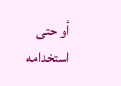أو حتى استخدامه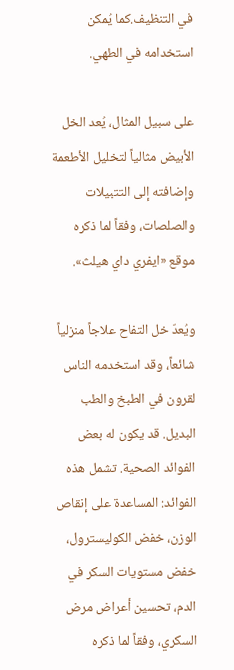في التنظيف.كما يُمكن استخدامه في الطهي.

على سبيل المثال، يُعد الخل الأبيض مثالياً لتخليل الأطعمة وإضافته إلى التتبيلات والصلصات، وفقاً لما ذكره موقع «ايفري داي هيلث».

ويُعدّ خل التفاح علاجاً منزلياً شائعاً، وقد استخدمه الناس لقرون في الطبخ والطب البديل. قد يكون له بعض الفوائد الصحية. تشمل هذه الفوائد: المساعدة على إنقاص الوزن، خفض الكوليسترول، خفض مستويات السكر في الدم، تحسين أعراض مرض السكري، وفقاً لما ذكره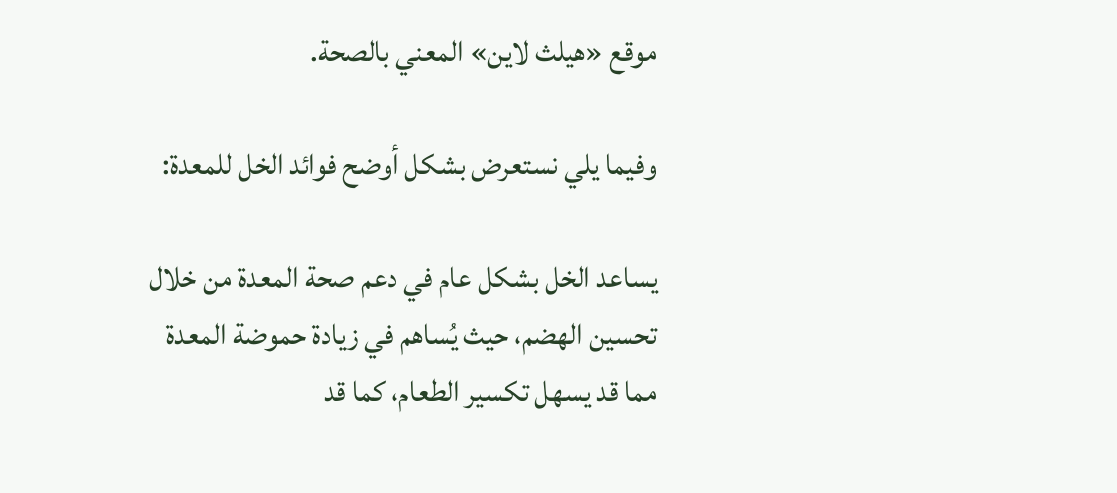موقع «هيلث لاين» المعني بالصحة.

وفيما يلي نستعرض بشكل أوضح فوائد الخل للمعدة:

يساعد الخل بشكل عام في دعم صحة المعدة من خلال تحسين الهضم، حيث يُساهم في زيادة حموضة المعدة مما قد يسهل تكسير الطعام، كما قد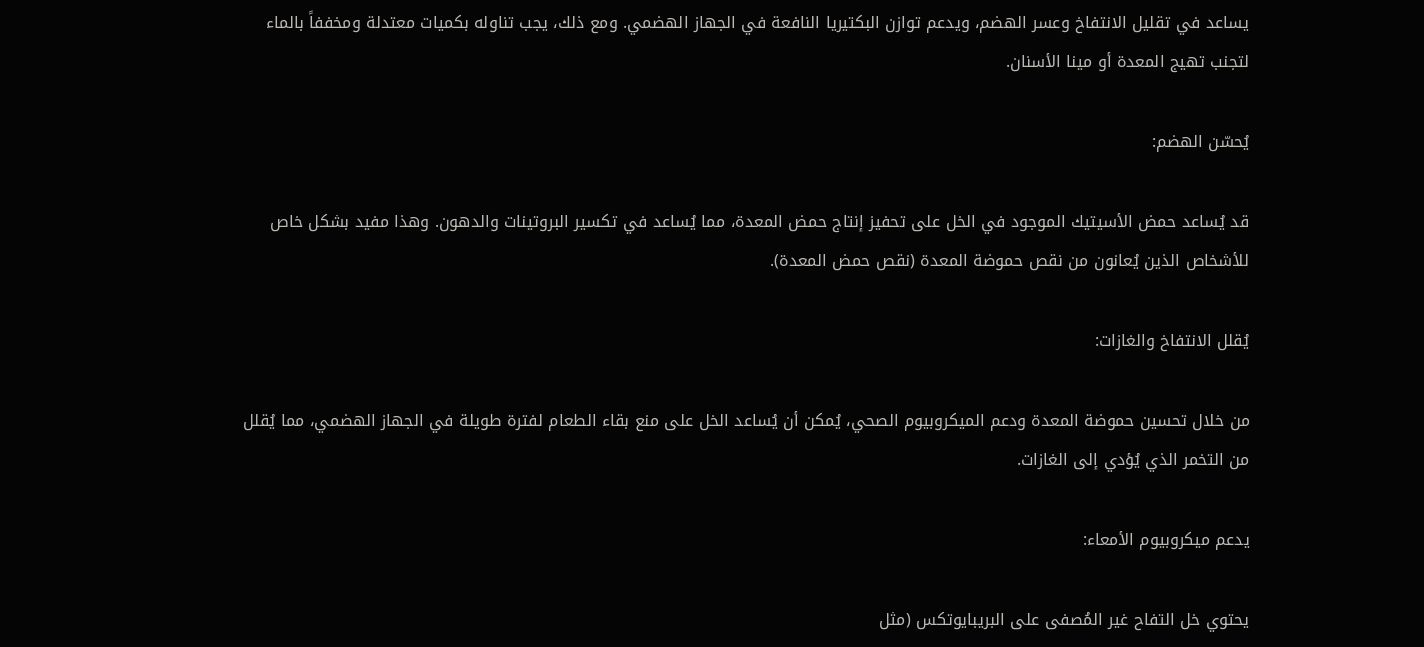يساعد في تقليل الانتفاخ وعسر الهضم، ويدعم توازن البكتيريا النافعة في الجهاز الهضمي. ومع ذلك، يجب تناوله بكميات معتدلة ومخففاً بالماء لتجنب تهيج المعدة أو مينا الأسنان.

يُحسّن الهضم:

قد يُساعد حمض الأسيتيك الموجود في الخل على تحفيز إنتاج حمض المعدة، مما يُساعد في تكسير البروتينات والدهون. وهذا مفيد بشكل خاص للأشخاص الذين يُعانون من نقص حموضة المعدة (نقص حمض المعدة).

يُقلل الانتفاخ والغازات:

من خلال تحسين حموضة المعدة ودعم الميكروبيوم الصحي، يُمكن أن يُساعد الخل على منع بقاء الطعام لفترة طويلة في الجهاز الهضمي، مما يُقلل من التخمر الذي يُؤدي إلى الغازات.

يدعم ميكروبيوم الأمعاء:

يحتوي خل التفاح غير المُصفى على البريبايوتكس (مثل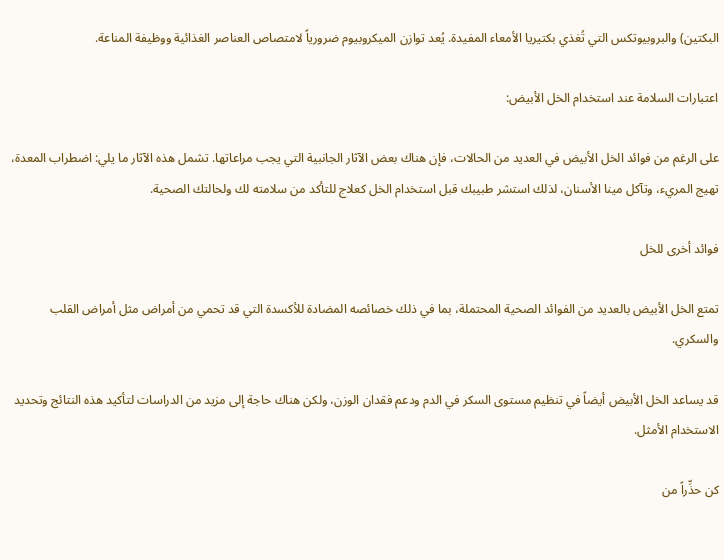البكتين) والبروبيوتكس التي تُغذي بكتيريا الأمعاء المفيدة. يُعد توازن الميكروبيوم ضرورياً لامتصاص العناصر الغذائية ووظيفة المناعة.

اعتبارات السلامة عند استخدام الخل الأبيض:

على الرغم من فوائد الخل الأبيض في العديد من الحالات، فإن هناك بعض الآثار الجانبية التي يجب مراعاتها. تشمل هذه الآثار ما يلي: اضطراب المعدة، تهيج المريء، وتآكل مينا الأسنان، لذلك استشر طبيبك قبل استخدام الخل كعلاج للتأكد من سلامته لك ولحالتك الصحية.

فوائد أخرى للخل

تمتع الخل الأبيض بالعديد من الفوائد الصحية المحتملة، بما في ذلك خصائصه المضادة للأكسدة التي قد تحمي من أمراض مثل أمراض القلب والسكري.

قد يساعد الخل الأبيض أيضاً في تنظيم مستوى السكر في الدم ودعم فقدان الوزن، ولكن هناك حاجة إلى مزيد من الدراسات لتأكيد هذه النتائج وتحديد الاستخدام الأمثل.

كن حذِّراً من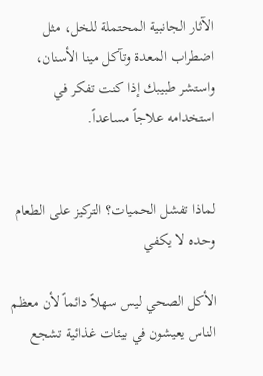الآثار الجانبية المحتملة للخل، مثل اضطراب المعدة وتآكل مينا الأسنان، واستشر طبيبك إذا كنت تفكر في استخدامه علاجاً مساعداً.


لماذا تفشل الحميات؟ التركيز على الطعام وحده لا يكفي

الأكل الصحي ليس سهلاً دائماً لأن معظم الناس يعيشون في بيئات غذائية تشجع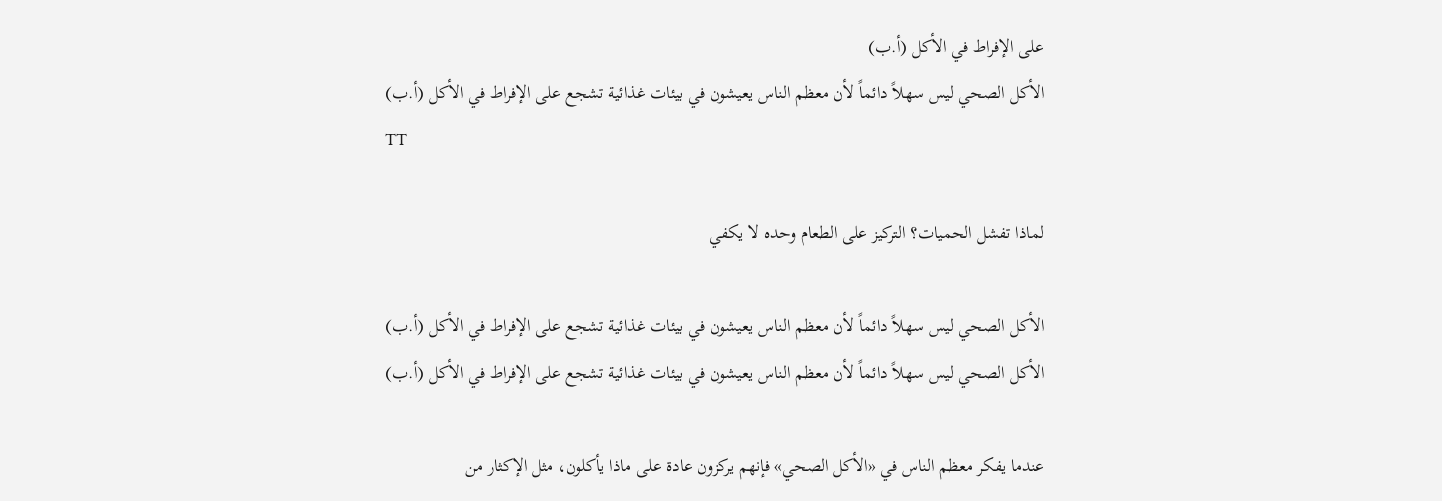على الإفراط في الأكل (أ.ب)
الأكل الصحي ليس سهلاً دائماً لأن معظم الناس يعيشون في بيئات غذائية تشجع على الإفراط في الأكل (أ.ب)
TT

لماذا تفشل الحميات؟ التركيز على الطعام وحده لا يكفي

الأكل الصحي ليس سهلاً دائماً لأن معظم الناس يعيشون في بيئات غذائية تشجع على الإفراط في الأكل (أ.ب)
الأكل الصحي ليس سهلاً دائماً لأن معظم الناس يعيشون في بيئات غذائية تشجع على الإفراط في الأكل (أ.ب)

عندما يفكر معظم الناس في «الأكل الصحي» فإنهم يركزون عادة على ماذا يأكلون، مثل الإكثار من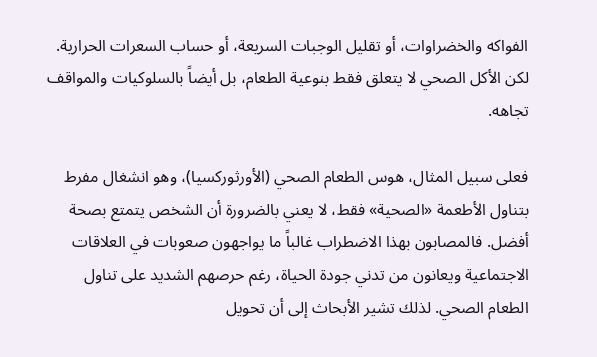الفواكه والخضراوات، أو تقليل الوجبات السريعة، أو حساب السعرات الحرارية. لكن الأكل الصحي لا يتعلق فقط بنوعية الطعام، بل أيضاً بالسلوكيات والمواقف تجاهه.

فعلى سبيل المثال، هوس الطعام الصحي (الأورثوركسيا)، وهو انشغال مفرط بتناول الأطعمة «الصحية» فقط، لا يعني بالضرورة أن الشخص يتمتع بصحة أفضل. فالمصابون بهذا الاضطراب غالباً ما يواجهون صعوبات في العلاقات الاجتماعية ويعانون من تدني جودة الحياة، رغم حرصهم الشديد على تناول الطعام الصحي. لذلك تشير الأبحاث إلى أن تحويل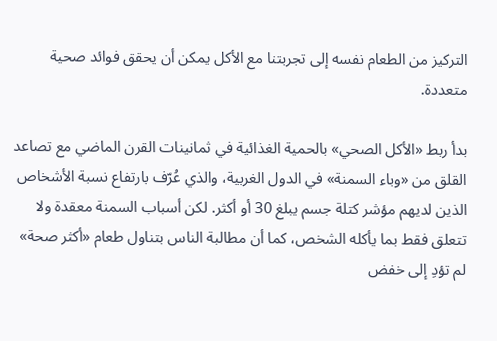التركيز من الطعام نفسه إلى تجربتنا مع الأكل يمكن أن يحقق فوائد صحية متعددة.

بدأ ربط «الأكل الصحي» بالحمية الغذائية في ثمانينات القرن الماضي مع تصاعد القلق من «وباء السمنة» في الدول الغربية، والذي عُرّف بارتفاع نسبة الأشخاص الذين لديهم مؤشر كتلة جسم يبلغ 30 أو أكثر. لكن أسباب السمنة معقدة ولا تتعلق فقط بما يأكله الشخص، كما أن مطالبة الناس بتناول طعام «أكثر صحة» لم تؤدِ إلى خفض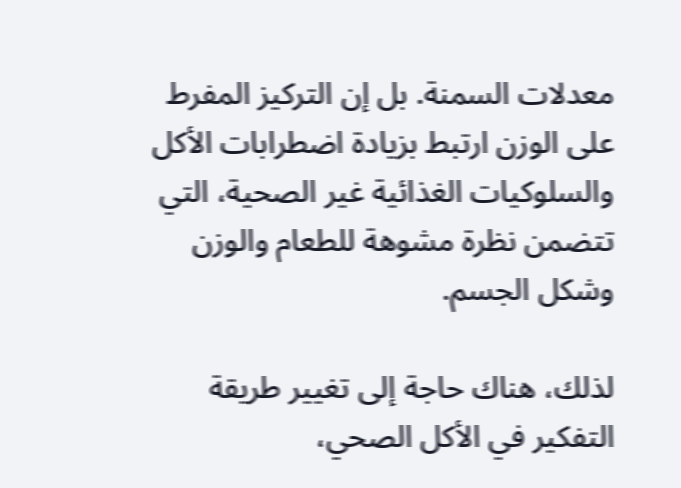معدلات السمنة. بل إن التركيز المفرط على الوزن ارتبط بزيادة اضطرابات الأكل والسلوكيات الغذائية غير الصحية، التي تتضمن نظرة مشوهة للطعام والوزن وشكل الجسم.

لذلك، هناك حاجة إلى تغيير طريقة التفكير في الأكل الصحي،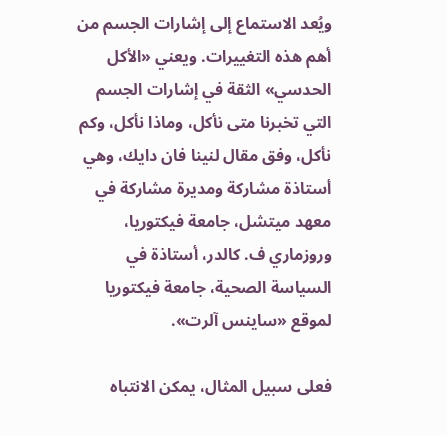ويُعد الاستماع إلى إشارات الجسم من أهم هذه التغييرات. ويعني «الأكل الحدسي» الثقة في إشارات الجسم التي تخبرنا متى نأكل، وماذا نأكل، وكم نأكل، وفق مقال لنينا فان دايك، وهي أستاذة مشاركة ومديرة مشاركة في معهد ميتشل، جامعة فيكتوريا، وروزماري ف. كالدر، أستاذة في السياسة الصحية، جامعة فيكتوريا لموقع «ساينس آلرت».

فعلى سبيل المثال، يمكن الانتباه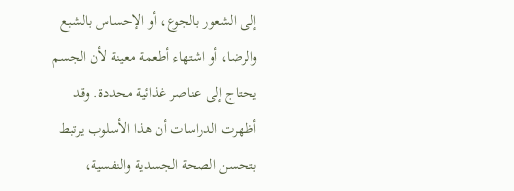إلى الشعور بالجوع، أو الإحساس بالشبع والرضا، أو اشتهاء أطعمة معينة لأن الجسم يحتاج إلى عناصر غذائية محددة. وقد أظهرت الدراسات أن هذا الأسلوب يرتبط بتحسن الصحة الجسدية والنفسية،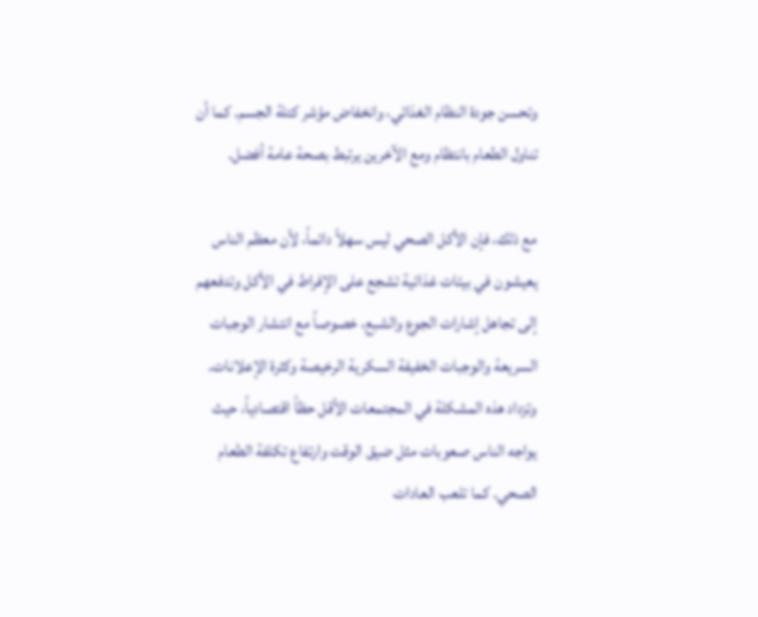وتحسن جودة النظام الغذائي، وانخفاض مؤشر كتلة الجسم. كما أن تناول الطعام بانتظام ومع الآخرين يرتبط بصحة عامة أفضل.

مع ذلك، فإن الأكل الصحي ليس سهلاً دائماً، لأن معظم الناس يعيشون في بيئات غذائية تشجع على الإفراط في الأكل وتدفعهم إلى تجاهل إشارات الجوع والشبع، خصوصاً مع انتشار الوجبات السريعة والوجبات الخفيفة السكرية الرخيصة وكثرة الإعلانات. وتزداد هذه المشكلة في المجتمعات الأقل حظاً اقتصادياً، حيث يواجه الناس صعوبات مثل ضيق الوقت وارتفاع تكلفة الطعام الصحي. كما تلعب العادات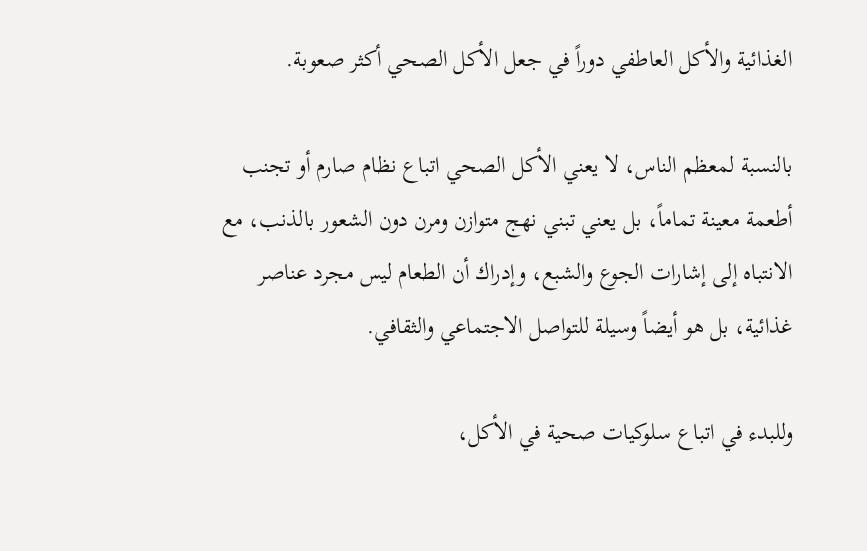الغذائية والأكل العاطفي دوراً في جعل الأكل الصحي أكثر صعوبة.

بالنسبة لمعظم الناس، لا يعني الأكل الصحي اتباع نظام صارم أو تجنب أطعمة معينة تماماً، بل يعني تبني نهج متوازن ومرن دون الشعور بالذنب، مع الانتباه إلى إشارات الجوع والشبع، وإدراك أن الطعام ليس مجرد عناصر غذائية، بل هو أيضاً وسيلة للتواصل الاجتماعي والثقافي.

وللبدء في اتباع سلوكيات صحية في الأكل،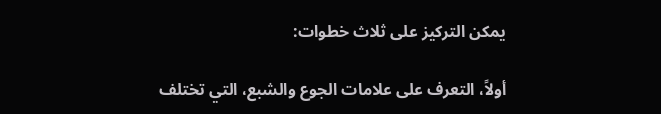يمكن التركيز على ثلاث خطوات:

أولاً، التعرف على علامات الجوع والشبع، التي تختلف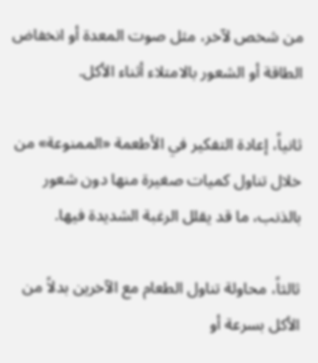من شخص لآخر، مثل صوت المعدة أو انخفاض الطاقة أو الشعور بالامتلاء أثناء الأكل.

ثانياً، إعادة التفكير في الأطعمة «الممنوعة» من خلال تناول كميات صغيرة منها دون شعور بالذنب، ما قد يقلل الرغبة الشديدة فيها.

ثالثاً، محاولة تناول الطعام مع الآخرين بدلاً من الأكل بسرعة أو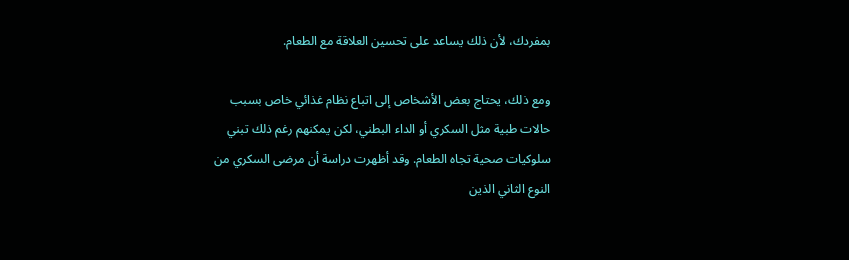بمفردك، لأن ذلك يساعد على تحسين العلاقة مع الطعام.

ومع ذلك، يحتاج بعض الأشخاص إلى اتباع نظام غذائي خاص بسبب حالات طبية مثل السكري أو الداء البطني، لكن يمكنهم رغم ذلك تبني سلوكيات صحية تجاه الطعام. وقد أظهرت دراسة أن مرضى السكري من النوع الثاني الذين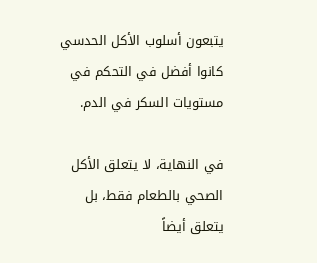يتبعون أسلوب الأكل الحدسي كانوا أفضل في التحكم في مستويات السكر في الدم.

في النهاية، لا يتعلق الأكل الصحي بالطعام فقط، بل يتعلق أيضاً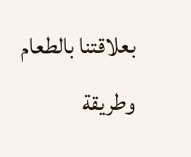بعلاقتنا بالطعام وطريقة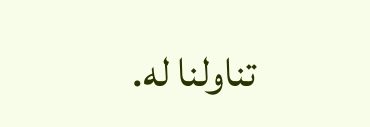تناولنا له.